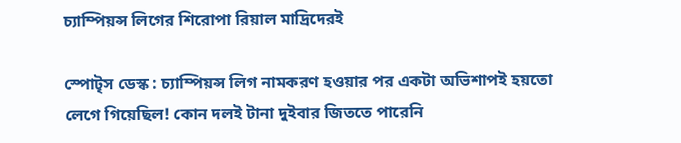চ্যাম্পিয়ন্স লিগের শিরোপা রিয়াল মাদ্রিদেরই

স্পোটৃস ডেস্ক : চ্যাম্পিয়ন্স লিগ নামকরণ হওয়ার পর একটা অভিশাপই হয়তো লেগে গিয়েছিল! কোন দলই টানা দুইবার জিততে পারেনি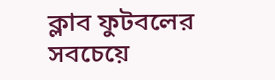ক্লাব ফুটবলের সবচেয়ে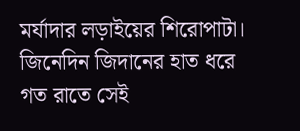মর্যাদার লড়াইয়ের শিরোপাটা। জিনেদিন জিদানের হাত ধরে গত রাতে সেই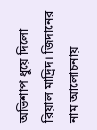অভিশাপ ধুয়ে দিলো রিয়াল মাদ্রিদ। জিদানের নাম আলোচনায়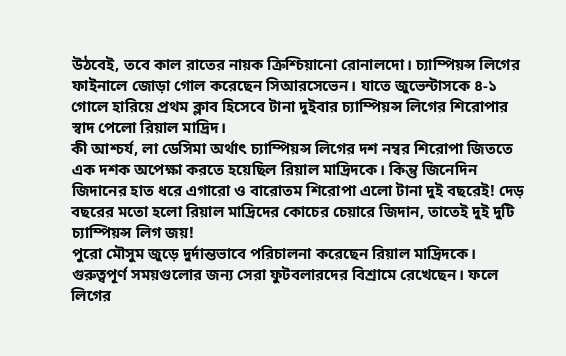উঠবেই, তবে কাল রাতের নায়ক ক্রিশ্চিয়ানো রোনালদো। চ্যাম্পিয়ন্স লিগের ফাইনালে জোড়া গোল করেছেন সিআরসেভেন। যাতে জুভেন্টাসকে ৪-১ গোলে হারিয়ে প্রথম ক্লাব হিসেবে টানা দুইবার চ্যাম্পিয়ন্স লিগের শিরোপার স্বাদ পেলো রিয়াল মাদ্রিদ।
কী আশ্চর্য, লা ডেসিমা অর্থাৎ চ্যাম্পিয়ন্স লিগের দশ নম্বর শিরোপা জিততে এক দশক অপেক্ষা করতে হয়েছিল রিয়াল মাদ্রিদকে। কিন্তু জিনেদিন জিদানের হাত ধরে এগারো ও বারোতম শিরোপা এলো টানা দুই বছরেই! দেড় বছরের মতো হলো রিয়াল মাদ্রিদের কোচের চেয়ারে জিদান, তাতেই দুই দুটি চ্যাম্পিয়ন্স লিগ জয়!
পুরো মৌসুম জুড়ে দুর্দান্তভাবে পরিচালনা করেছেন রিয়াল মাদ্রিদকে। গুরুত্বপূর্ণ সময়গুলোর জন্য সেরা ফুটবলারদের বিশ্রামে রেখেছেন। ফলে লিগের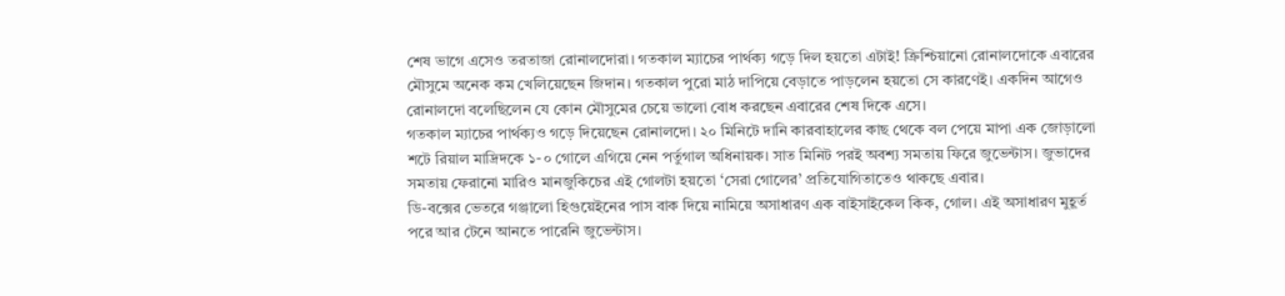শেষ ভাগে এসেও তরতাজা রোনালদোরা। গতকাল ম্যাচের পার্থক্য গড়ে দিল হয়তো এটাই! ক্রিশ্চিয়ানো রোনালদোকে এবারের মৌসুমে অনেক কম খেলিয়েছেন জিদান। গতকাল পুরো মাঠ দাপিয়ে বেড়াতে পাড়লেন হয়তো সে কারণেই। একদিন আগেও রোনালদো বলেছিলেন যে কোন মৌসুমের চেয়ে ভালো বোধ করছেন এবারের শেষ দিকে এসে।
গতকাল ম্যাচের পার্থক্যও গড়ে দিয়েছেন রোনালদো। ২০ মিনিটে দানি কারবাহালের কাছ থেকে বল পেয়ে মাপা এক জোড়ালো শটে রিয়াল মাদ্রিদকে ১-০ গোলে এগিয়ে নেন পর্তুগাল অধিনায়ক। সাত মিনিট পরই অবশ্য সমতায় ফিরে জুভেন্টাস। জুভাদের সমতায় ফেরানো মারিও মানজুকিচের এই গোলটা হয়তো ‘সেরা গোলের’ প্রতিযোগিতাতেও থাকছে এবার।
ডি-বক্সের ভেতরে গঞ্জালো হিগুয়েইনের পাস বাক দিয়ে নামিয়ে অসাধারণ এক বাইসাইকেল কিক, গোল। এই অসাধারণ মুহূর্ত পরে আর টেনে আনতে পারেনি জুভেন্টাস।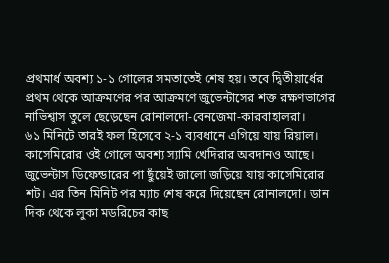প্রথমার্ধ অবশ্য ১-১ গোলের সমতাতেই শেষ হয়। তবে দ্বিতীয়ার্ধের প্রথম থেকে আক্রমণের পর আক্রমণে জুভেন্টাসের শক্ত রক্ষণভাগের নাভিশ্বাস তুলে ছেড়েছেন রোনালদো-বেনজেমা-কারবাহালরা।
৬১ মিনিটে তারই ফল হিসেবে ২-১ ব্যবধানে এগিয়ে যায় রিয়াল। কাসেমিরোর ওই গোলে অবশ্য স্যামি খেদিরার অবদানও আছে। জুভেন্টাস ডিফেন্ডারের পা ছুঁয়েই জালো জড়িয়ে যায় কাসেমিরোর শট। এর তিন মিনিট পর ম্যাচ শেষ করে দিয়েছেন রোনালদো। ডান দিক থেকে লুকা মডরিচের কাছ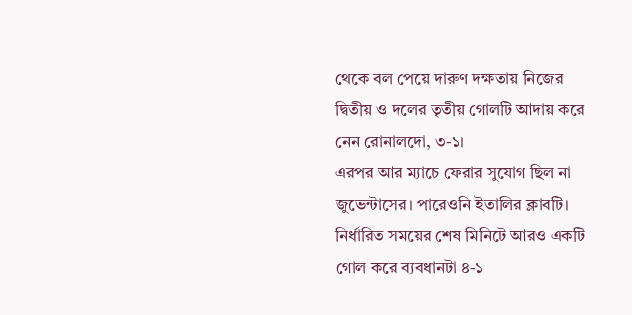থেকে বল পেয়ে দারুণ দক্ষতায় নিজের দ্বিতীয় ও দলের তৃতীয় গোলটি আদায় করে নেন রোনালদো, ৩-১।
এরপর আর ম্যাচে ফেরার সুযোগ ছিল না জুভেন্টাসের। পারেওনি ইতালির ক্লাবটি। নির্ধারিত সময়ের শেষ মিনিটে আরও একটি গোল করে ব্যবধানটা ৪-১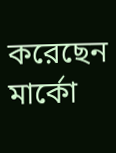করেছেন মার্কো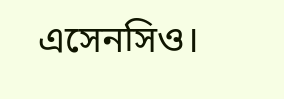এসেনসিও।